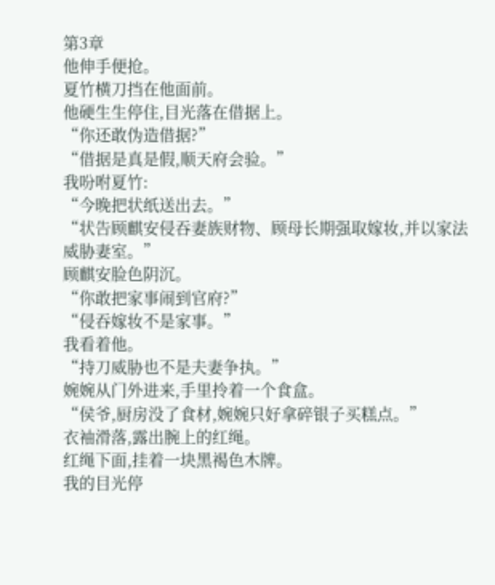第3章
他伸手便抢。
夏竹横刀挡在他面前。
他硬生生停住,目光落在借据上。
“你还敢伪造借据?”
“借据是真是假,顺天府会验。”
我吩咐夏竹:
“今晚把状纸送出去。”
“状告顾麒安侵吞妻族财物、顾母长期强取嫁妆,并以家法威胁妻室。”
顾麒安脸色阴沉。
“你敢把家事闹到官府?”
“侵吞嫁妆不是家事。”
我看着他。
“持刀威胁也不是夫妻争执。”
婉婉从门外进来,手里拎着一个食盒。
“侯爷,厨房没了食材,婉婉只好拿碎银子买糕点。”
衣袖滑落,露出腕上的红绳。
红绳下面,挂着一块黑褐色木牌。
我的目光停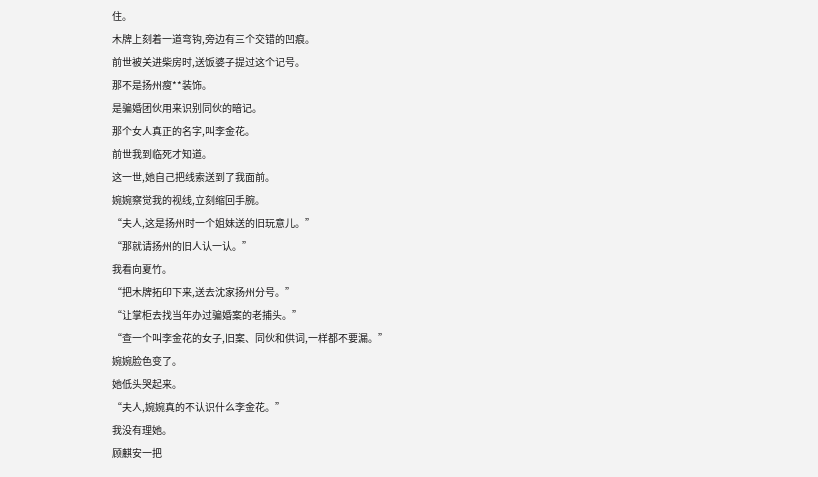住。
木牌上刻着一道弯钩,旁边有三个交错的凹痕。
前世被关进柴房时,送饭婆子提过这个记号。
那不是扬州瘦**装饰。
是骗婚团伙用来识别同伙的暗记。
那个女人真正的名字,叫李金花。
前世我到临死才知道。
这一世,她自己把线索送到了我面前。
婉婉察觉我的视线,立刻缩回手腕。
“夫人,这是扬州时一个姐妹送的旧玩意儿。”
“那就请扬州的旧人认一认。”
我看向夏竹。
“把木牌拓印下来,送去沈家扬州分号。”
“让掌柜去找当年办过骗婚案的老捕头。”
“查一个叫李金花的女子,旧案、同伙和供词,一样都不要漏。”
婉婉脸色变了。
她低头哭起来。
“夫人,婉婉真的不认识什么李金花。”
我没有理她。
顾麒安一把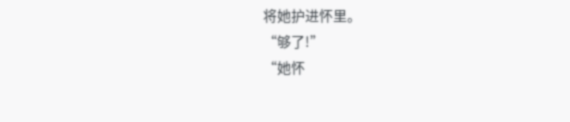将她护进怀里。
“够了!”
“她怀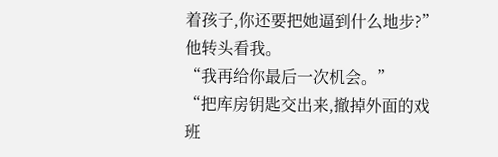着孩子,你还要把她逼到什么地步?”
他转头看我。
“我再给你最后一次机会。”
“把库房钥匙交出来,撤掉外面的戏班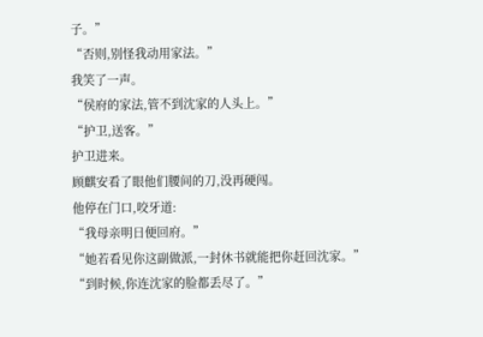子。”
“否则,别怪我动用家法。”
我笑了一声。
“侯府的家法,管不到沈家的人头上。”
“护卫,送客。”
护卫进来。
顾麒安看了眼他们腰间的刀,没再硬闯。
他停在门口,咬牙道:
“我母亲明日便回府。”
“她若看见你这副做派,一封休书就能把你赶回沈家。”
“到时候,你连沈家的脸都丢尽了。”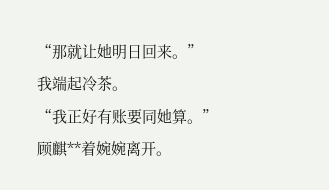“那就让她明日回来。”
我端起冷茶。
“我正好有账要同她算。”
顾麒**着婉婉离开。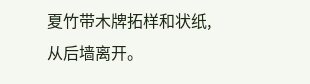夏竹带木牌拓样和状纸,从后墙离开。